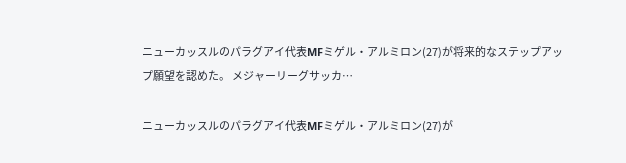ニューカッスルのパラグアイ代表MFミゲル・アルミロン(27)が将来的なステップアップ願望を認めた。 メジャーリーグサッカ…

ニューカッスルのパラグアイ代表MFミゲル・アルミロン(27)が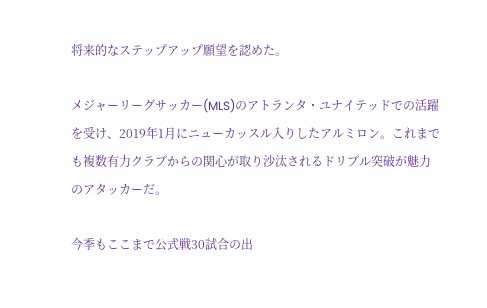将来的なステップアップ願望を認めた。

メジャーリーグサッカー(MLS)のアトランタ・ユナイテッドでの活躍を受け、2019年1月にニューカッスル入りしたアルミロン。これまでも複数有力クラブからの関心が取り沙汰されるドリブル突破が魅力のアタッカーだ。

今季もここまで公式戦30試合の出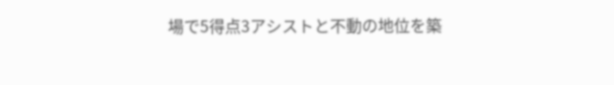場で5得点3アシストと不動の地位を築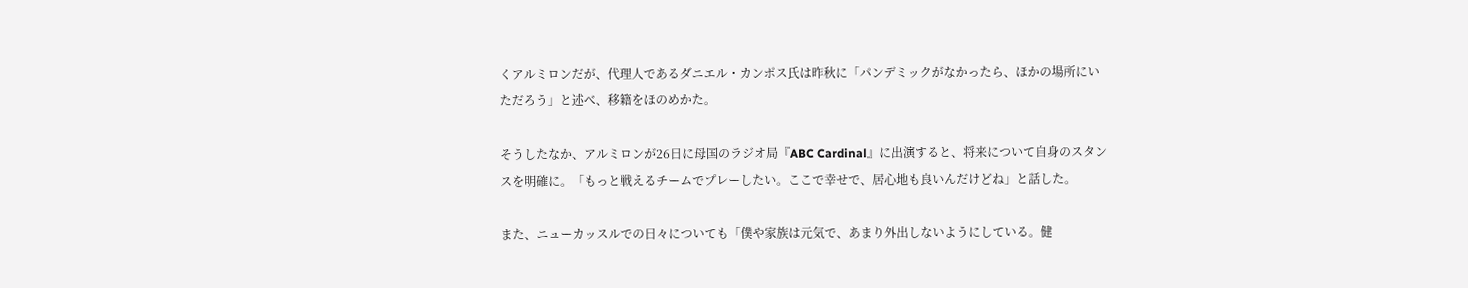くアルミロンだが、代理人であるダニエル・カンポス氏は昨秋に「パンデミックがなかったら、ほかの場所にいただろう」と述べ、移籍をほのめかた。

そうしたなか、アルミロンが26日に母国のラジオ局『ABC Cardinal』に出演すると、将来について自身のスタンスを明確に。「もっと戦えるチームでプレーしたい。ここで幸せで、居心地も良いんだけどね」と話した。

また、ニューカッスルでの日々についても「僕や家族は元気で、あまり外出しないようにしている。健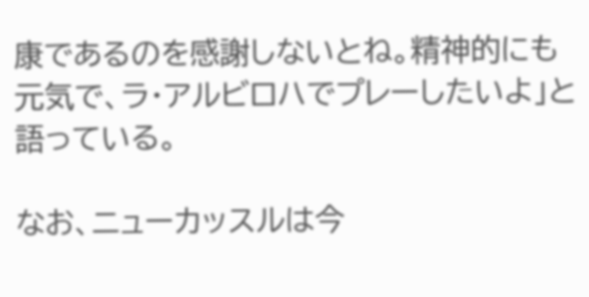康であるのを感謝しないとね。精神的にも元気で、ラ・アルビロハでプレーしたいよ」と語っている。

なお、ニューカッスルは今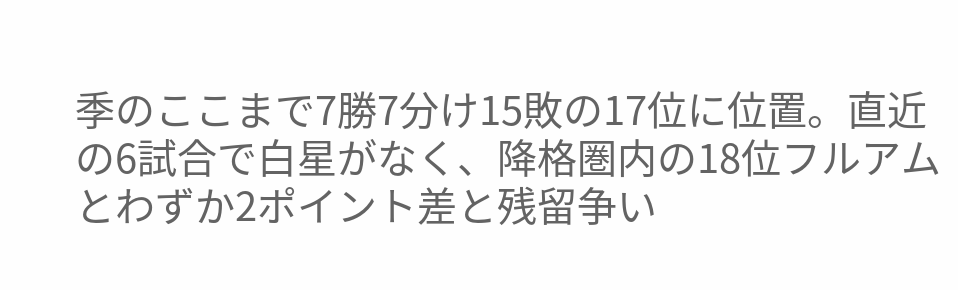季のここまで7勝7分け15敗の17位に位置。直近の6試合で白星がなく、降格圏内の18位フルアムとわずか2ポイント差と残留争い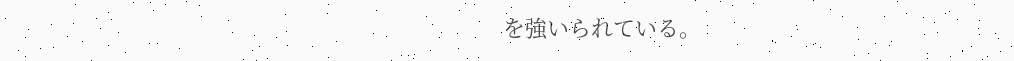を強いられている。